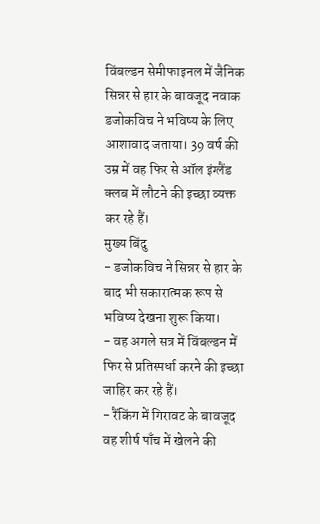विंबल्डन सेमीफाइनल में जैनिक सिन्नर से हार के बावजूद नवाक डजोकविच ने भविष्य के लिए आशावाद जताया। 39 वर्ष की उम्र में वह फिर से ऑल इंग्लैंड क्लब में लौटने की इच्छा व्यक्त कर रहे हैं।
मुख्य बिंदु
- डजोकविच ने सिन्नर से हार के बाद भी सकारात्मक रूप से भविष्य देखना शुरू किया।
- वह अगले सत्र में विंबल्डन में फिर से प्रतिस्पर्धा करने की इच्छा जाहिर कर रहे हैं।
- रैंकिंग में गिरावट के बावजूद वह शीर्ष पाँच में खेलने की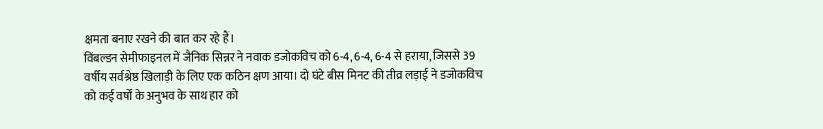क्षमता बनाए रखने की बात कर रहे हैं।
विंबल्डन सेमीफाइनल में जैनिक सिन्नर ने नवाक डजोकविच को 6-4, 6-4, 6-4 से हराया, जिससे 39 वर्षीय सर्वश्रेष्ठ खिलाड़ी के लिए एक कठिन क्षण आया। दो घंटे बीस मिनट की तीव्र लड़ाई ने डजोकविच को कई वर्षों के अनुभव के साथ हार को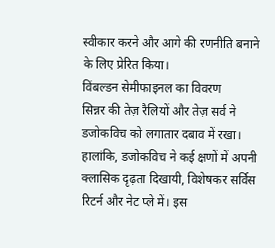स्वीकार करने और आगे की रणनीति बनाने के लिए प्रेरित किया।
विंबल्डन सेमीफाइनल का विवरण
सिन्नर की तेज़ रैलियों और तेज़ सर्व ने डजोकविच को लगातार दबाव में रखा। हालांकि, डजोकविच ने कई क्षणों में अपनी क्लासिक दृढ़ता दिखायी, विशेषकर सर्विस रिटर्न और नेट प्ले में। इस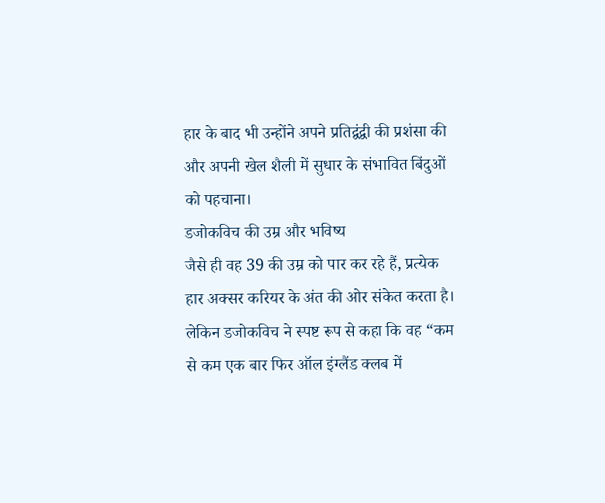हार के बाद भी उन्होंने अपने प्रतिद्वंद्वी की प्रशंसा की और अपनी खेल शैली में सुधार के संभावित बिंदुओं को पहचाना।
डजोकविच की उम्र और भविष्य
जैसे ही वह 39 की उम्र को पार कर रहे हैं, प्रत्येक हार अक्सर करियर के अंत की ओर संकेत करता है। लेकिन डजोकविच ने स्पष्ट रूप से कहा कि वह “कम से कम एक बार फिर ऑल इंग्लैंड क्लब में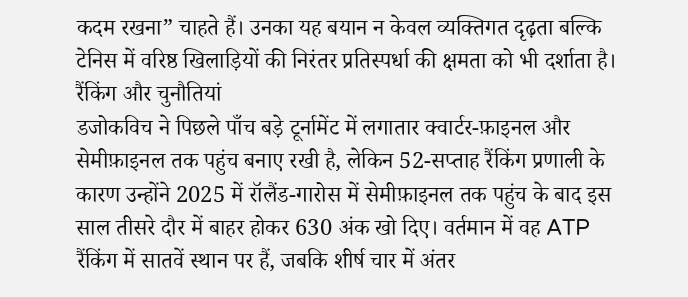कदम रखना” चाहते हैं। उनका यह बयान न केवल व्यक्तिगत दृढ़ता बल्कि टेनिस में वरिष्ठ खिलाड़ियों की निरंतर प्रतिस्पर्धा की क्षमता को भी दर्शाता है।
रैंकिंग और चुनौतियां
डजोकविच ने पिछले पाँच बड़े टूर्नामेंट में लगातार क्वार्टर-फ़ाइनल और सेमीफ़ाइनल तक पहुंच बनाए रखी है, लेकिन 52-सप्ताह रैंकिंग प्रणाली के कारण उन्होंने 2025 में रॉलैंड-गारोस में सेमीफ़ाइनल तक पहुंच के बाद इस साल तीसरे दौर में बाहर होकर 630 अंक खो दिए। वर्तमान में वह ATP रैंकिंग में सातवें स्थान पर हैं, जबकि शीर्ष चार में अंतर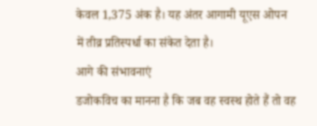केवल 1,375 अंक है। यह अंतर आगामी यूएस ओपन में तीव्र प्रतिस्पर्धा का संकेत देता है।
आगे की संभावनाएं
डजोकविच का मानना है कि जब वह स्वस्थ होते हैं तो वह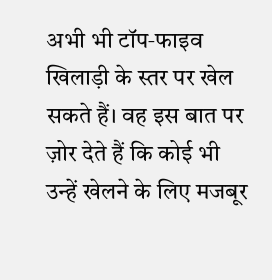अभी भी टॉप‑फाइव खिलाड़ी के स्तर पर खेल सकते हैं। वह इस बात पर ज़ोर देते हैं कि कोई भी उन्हें खेलने के लिए मजबूर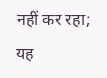नहीं कर रहा; यह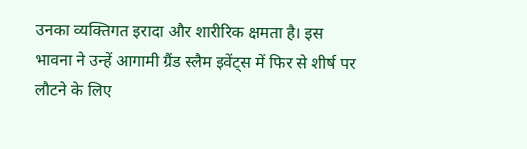उनका व्यक्तिगत इरादा और शारीरिक क्षमता है। इस भावना ने उन्हें आगामी ग्रैंड स्लैम इवेंट्स में फिर से शीर्ष पर लौटने के लिए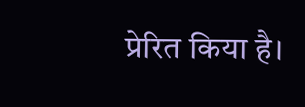प्रेरित किया है।